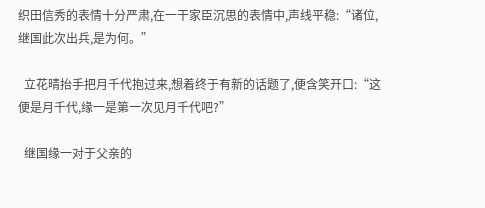织田信秀的表情十分严肃,在一干家臣沉思的表情中,声线平稳:“诸位,继国此次出兵,是为何。”

  立花晴抬手把月千代抱过来,想着终于有新的话题了,便含笑开口:“这便是月千代,缘一是第一次见月千代吧?”

  继国缘一对于父亲的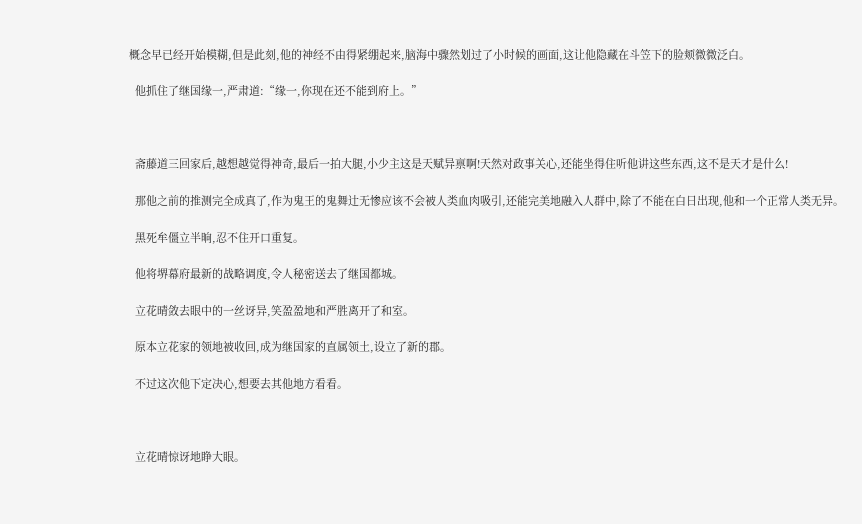概念早已经开始模糊,但是此刻,他的神经不由得紧绷起来,脑海中骤然划过了小时候的画面,这让他隐藏在斗笠下的脸颊微微泛白。

  他抓住了继国缘一,严肃道:“缘一,你现在还不能到府上。”



  斋藤道三回家后,越想越觉得神奇,最后一拍大腿,小少主这是天赋异禀啊!天然对政事关心,还能坐得住听他讲这些东西,这不是天才是什么!

  那他之前的推测完全成真了,作为鬼王的鬼舞辻无惨应该不会被人类血肉吸引,还能完美地融入人群中,除了不能在白日出现,他和一个正常人类无异。

  黑死牟僵立半晌,忍不住开口重复。

  他将堺幕府最新的战略调度,令人秘密送去了继国都城。

  立花晴敛去眼中的一丝讶异,笑盈盈地和严胜离开了和室。

  原本立花家的领地被收回,成为继国家的直属领土,设立了新的郡。

  不过这次他下定决心,想要去其他地方看看。



  立花晴惊讶地睁大眼。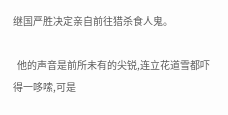继国严胜决定亲自前往猎杀食人鬼。

  他的声音是前所未有的尖锐,连立花道雪都吓得一哆嗦,可是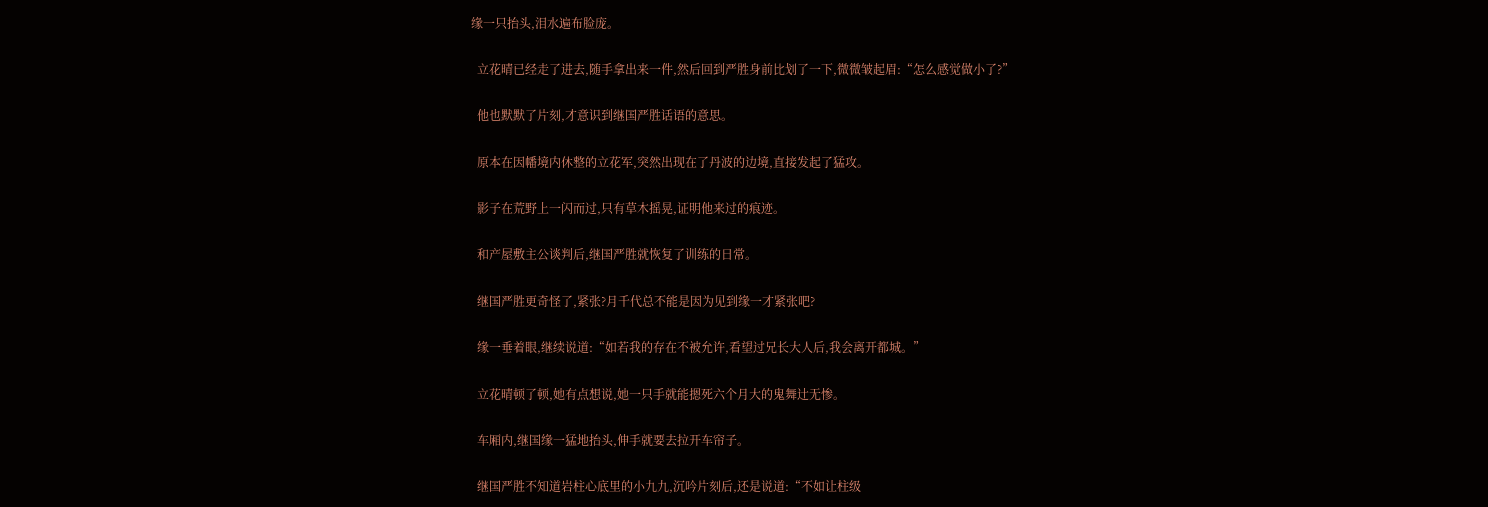缘一只抬头,泪水遍布脸庞。

  立花晴已经走了进去,随手拿出来一件,然后回到严胜身前比划了一下,微微皱起眉:“怎么感觉做小了?”

  他也默默了片刻,才意识到继国严胜话语的意思。

  原本在因幡境内休整的立花军,突然出现在了丹波的边境,直接发起了猛攻。

  影子在荒野上一闪而过,只有草木摇晃,证明他来过的痕迹。

  和产屋敷主公谈判后,继国严胜就恢复了训练的日常。

  继国严胜更奇怪了,紧张?月千代总不能是因为见到缘一才紧张吧?

  缘一垂着眼,继续说道:“如若我的存在不被允许,看望过兄长大人后,我会离开都城。”

  立花晴顿了顿,她有点想说,她一只手就能摁死六个月大的鬼舞辻无惨。

  车厢内,继国缘一猛地抬头,伸手就要去拉开车帘子。

  继国严胜不知道岩柱心底里的小九九,沉吟片刻后,还是说道:“不如让柱级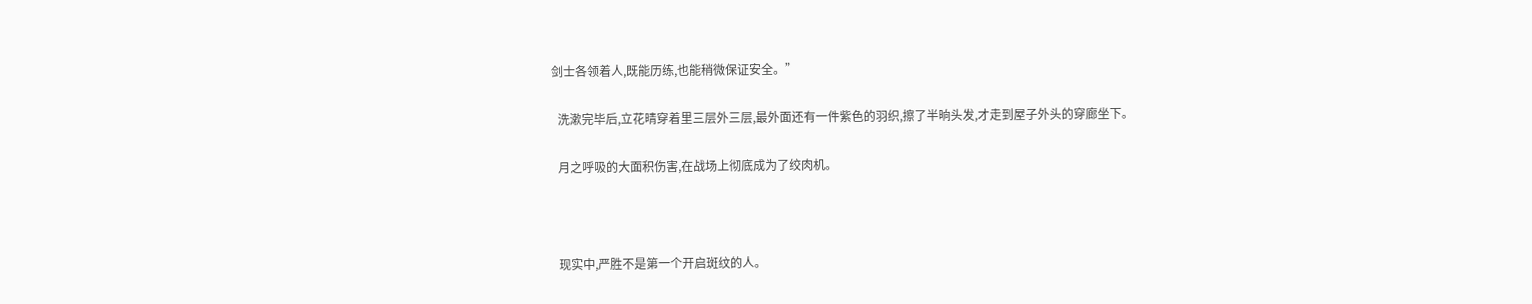剑士各领着人,既能历练,也能稍微保证安全。”

  洗漱完毕后,立花晴穿着里三层外三层,最外面还有一件紫色的羽织,擦了半晌头发,才走到屋子外头的穿廊坐下。

  月之呼吸的大面积伤害,在战场上彻底成为了绞肉机。



  现实中,严胜不是第一个开启斑纹的人。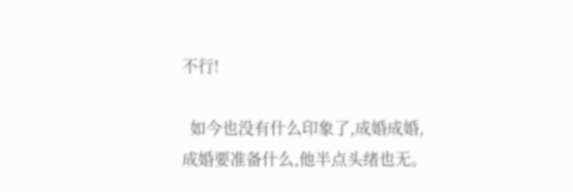不行!

  如今也没有什么印象了,成婚成婚,成婚要准备什么,他半点头绪也无。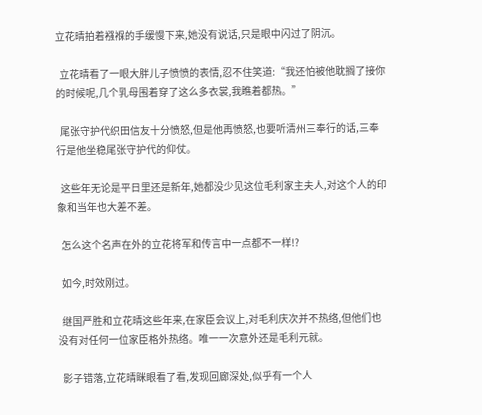立花晴拍着襁褓的手缓慢下来,她没有说话,只是眼中闪过了阴沉。

  立花晴看了一眼大胖儿子愤愤的表情,忍不住笑道:“我还怕被他耽搁了接你的时候呢,几个乳母围着穿了这么多衣裳,我瞧着都热。”

  尾张守护代织田信友十分愤怒,但是他再愤怒,也要听清州三奉行的话,三奉行是他坐稳尾张守护代的仰仗。

  这些年无论是平日里还是新年,她都没少见这位毛利家主夫人,对这个人的印象和当年也大差不差。

  怎么这个名声在外的立花将军和传言中一点都不一样!?

  如今,时效刚过。

  继国严胜和立花晴这些年来,在家臣会议上,对毛利庆次并不热络,但他们也没有对任何一位家臣格外热络。唯一一次意外还是毛利元就。

  影子错落,立花晴眯眼看了看,发现回廊深处,似乎有一个人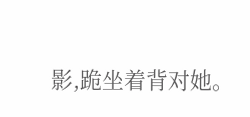影,跪坐着背对她。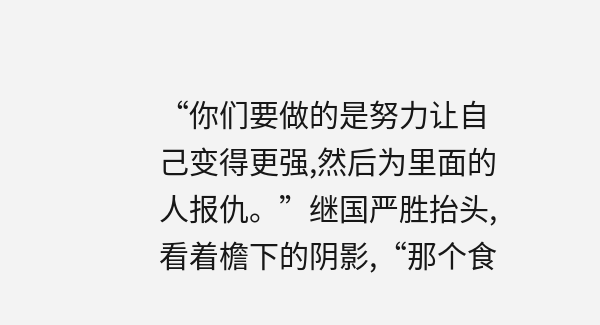“你们要做的是努力让自己变得更强,然后为里面的人报仇。”继国严胜抬头,看着檐下的阴影,“那个食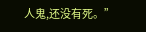人鬼,还没有死。”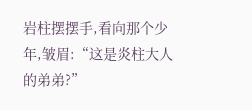岩柱摆摆手,看向那个少年,皱眉:“这是炎柱大人的弟弟?”